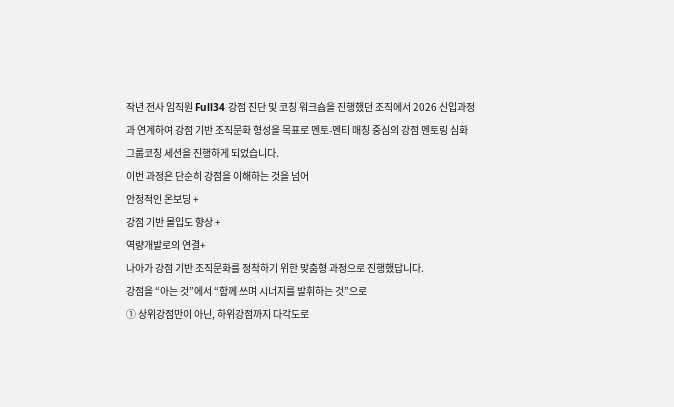작년 전사 임직원 Full34 강점 진단 및 코칭 워크숍을 진행했던 조직에서 2026 신입과정과 연계하여 강점 기반 조직문화 형성을 목표로 멘토-멘티 매칭 중심의 강점 멘토링 심화 그룹코칭 세션을 진행하게 되었습니다.
이번 과정은 단순히 강점을 이해하는 것을 넘어
안정적인 온보딩 +
강점 기반 몰입도 향상 +
역량개발로의 연결+
나아가 강점 기반 조직문화를 정착하기 위한 맞춤형 과정으로 진행했답니다.
강점을 “아는 것”에서 “함께 쓰며 시너지를 발휘하는 것”으로
① 상위강점만이 아닌, 하위강점까지 다각도로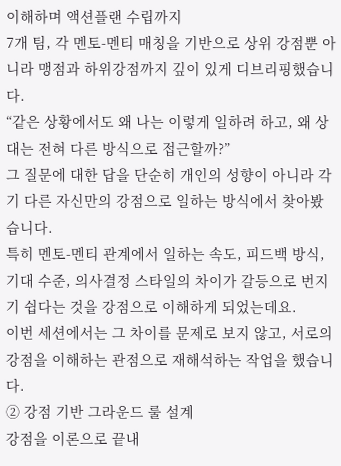이해하며 액션플랜 수립까지
7개 팀, 각 멘토-멘티 매칭을 기반으로 상위 강점뿐 아니라 맹점과 하위강점까지 깊이 있게 디브리핑했습니다.
“같은 상황에서도 왜 나는 이렇게 일하려 하고, 왜 상대는 전혀 다른 방식으로 접근할까?”
그 질문에 대한 답을 단순히 개인의 성향이 아니라 각기 다른 자신만의 강점으로 일하는 방식에서 찾아봤습니다.
특히 멘토-멘티 관계에서 일하는 속도, 피드백 방식, 기대 수준, 의사결정 스타일의 차이가 갈등으로 번지기 쉽다는 것을 강점으로 이해하게 되었는데요.
이번 세션에서는 그 차이를 문제로 보지 않고, 서로의 강점을 이해하는 관점으로 재해석하는 작업을 했습니다.
② 강점 기반 그라운드 룰 설계
강점을 이론으로 끝내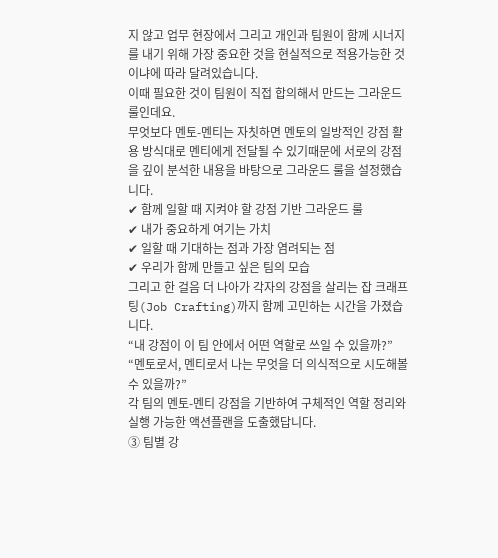지 않고 업무 현장에서 그리고 개인과 팀원이 함께 시너지를 내기 위해 가장 중요한 것을 현실적으로 적용가능한 것이냐에 따라 달려있습니다.
이때 필요한 것이 팀원이 직접 합의해서 만드는 그라운드 룰인데요.
무엇보다 멘토-멘티는 자칫하면 멘토의 일방적인 강점 활용 방식대로 멘티에게 전달될 수 있기때문에 서로의 강점을 깊이 분석한 내용을 바탕으로 그라운드 룰을 설정했습니다.
✔ 함께 일할 때 지켜야 할 강점 기반 그라운드 룰
✔ 내가 중요하게 여기는 가치
✔ 일할 때 기대하는 점과 가장 염려되는 점
✔ 우리가 함께 만들고 싶은 팀의 모습
그리고 한 걸음 더 나아가 각자의 강점을 살리는 잡 크래프팅(Job Crafting)까지 함께 고민하는 시간을 가졌습니다.
“내 강점이 이 팀 안에서 어떤 역할로 쓰일 수 있을까?”
“멘토로서, 멘티로서 나는 무엇을 더 의식적으로 시도해볼 수 있을까?”
각 팀의 멘토-멘티 강점을 기반하여 구체적인 역할 정리와 실행 가능한 액션플랜을 도출했답니다.
③ 팀별 강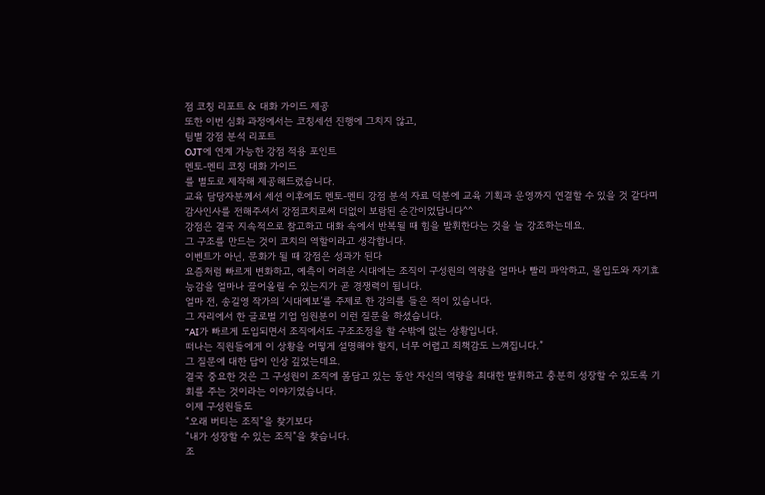점 코칭 리포트 & 대화 가이드 제공
또한 이번 심화 과정에서는 코칭세션 진행에 그치지 않고,
팀별 강점 분석 리포트
OJT에 연계 가능한 강점 적용 포인트
멘토-멘티 코칭 대화 가이드
를 별도로 제작해 제공해드렸습니다.
교육 담당자분께서 세션 이후에도 멘토-멘티 강점 분석 자료 덕분에 교육 기획과 운영까지 연결할 수 있을 것 같다며 감사인사를 전해주셔서 강점코치로써 더없이 보람된 순간이었답니다^^
강점은 결국 지속적으로 참고하고 대화 속에서 반복될 때 힘을 발휘한다는 것을 늘 강조하는데요.
그 구조를 만드는 것이 코치의 역할이라고 생각합니다.
이벤트가 아닌, 문화가 될 때 강점은 성과가 된다
요즘처럼 빠르게 변화하고, 예측이 어려운 시대에는 조직이 구성원의 역량을 얼마나 빨리 파악하고, 몰입도와 자기효능감을 얼마나 끌어올릴 수 있는지가 곧 경쟁력이 됩니다.
얼마 전, 송길영 작가의 ‘시대예보’를 주제로 한 강의를 들은 적이 있습니다.
그 자리에서 한 글로벌 기업 임원분이 이런 질문을 하셨습니다.
“AI가 빠르게 도입되면서 조직에서도 구조조정을 할 수밖에 없는 상황입니다.
떠나는 직원들에게 이 상황을 어떻게 설명해야 할지, 너무 어렵고 죄책감도 느껴집니다.”
그 질문에 대한 답이 인상 깊었는데요.
결국 중요한 것은 그 구성원이 조직에 몸담고 있는 동안 자신의 역량을 최대한 발휘하고 충분히 성장할 수 있도록 기회를 주는 것이라는 이야기였습니다.
이제 구성원들도
“오래 버티는 조직”을 찾기보다
“내가 성장할 수 있는 조직”을 찾습니다.
조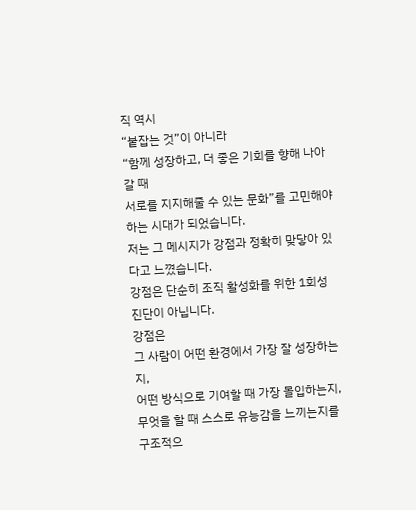직 역시
“붙잡는 것”이 아니라
“함께 성장하고, 더 좋은 기회를 향해 나아갈 때
서로를 지지해줄 수 있는 문화”를 고민해야 하는 시대가 되었습니다.
저는 그 메시지가 강점과 정확히 맞닿아 있다고 느꼈습니다.
강점은 단순히 조직 활성화를 위한 1회성 진단이 아닙니다.
강점은
그 사람이 어떤 환경에서 가장 잘 성장하는지,
어떤 방식으로 기여할 때 가장 몰입하는지,
무엇을 할 때 스스로 유능감을 느끼는지를
구조적으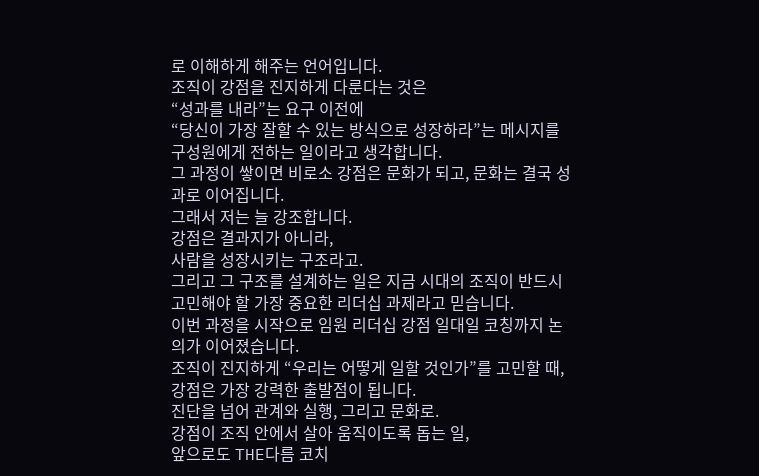로 이해하게 해주는 언어입니다.
조직이 강점을 진지하게 다룬다는 것은
“성과를 내라”는 요구 이전에
“당신이 가장 잘할 수 있는 방식으로 성장하라”는 메시지를 구성원에게 전하는 일이라고 생각합니다.
그 과정이 쌓이면 비로소 강점은 문화가 되고, 문화는 결국 성과로 이어집니다.
그래서 저는 늘 강조합니다.
강점은 결과지가 아니라,
사람을 성장시키는 구조라고.
그리고 그 구조를 설계하는 일은 지금 시대의 조직이 반드시 고민해야 할 가장 중요한 리더십 과제라고 믿습니다.
이번 과정을 시작으로 임원 리더십 강점 일대일 코칭까지 논의가 이어졌습니다.
조직이 진지하게 “우리는 어떻게 일할 것인가”를 고민할 때,
강점은 가장 강력한 출발점이 됩니다.
진단을 넘어 관계와 실행, 그리고 문화로.
강점이 조직 안에서 살아 움직이도록 돕는 일,
앞으로도 THE다름 코치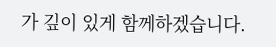가 깊이 있게 함께하겠습니다.